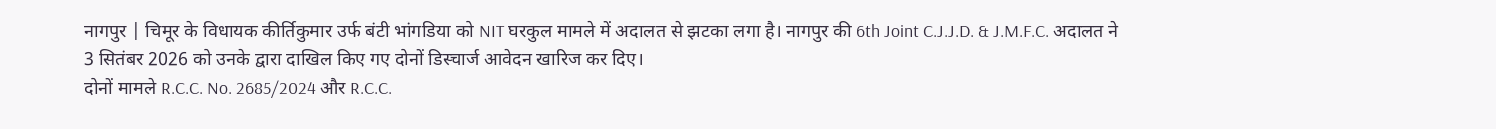नागपुर | चिमूर के विधायक कीर्तिकुमार उर्फ बंटी भांगडिया को NIT घरकुल मामले में अदालत से झटका लगा है। नागपुर की 6th Joint C.J.J.D. & J.M.F.C. अदालत ने 3 सितंबर 2026 को उनके द्वारा दाखिल किए गए दोनों डिस्चार्ज आवेदन खारिज कर दिए।
दोनों मामले R.C.C. No. 2685/2024 और R.C.C.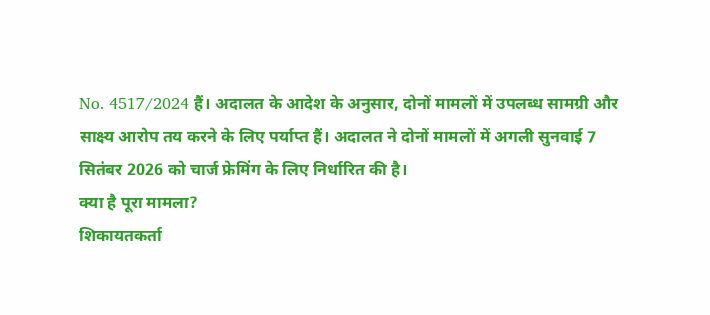No. 4517/2024 हैं। अदालत के आदेश के अनुसार, दोनों मामलों में उपलब्ध सामग्री और साक्ष्य आरोप तय करने के लिए पर्याप्त हैं। अदालत ने दोनों मामलों में अगली सुनवाई 7 सितंबर 2026 को चार्ज फ्रेमिंग के लिए निर्धारित की है।
क्या है पूरा मामला?
शिकायतकर्ता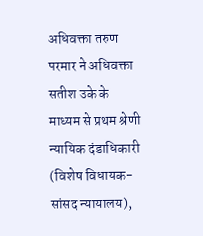अधिवक्ता तरुण परमार ने अधिवक्ता सतीश उके के माध्यम से प्रथम श्रेणी न्यायिक दंडाधिकारी (विशेष विधायक-सांसद न्यायालय),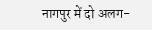नागपुर में दो अलग-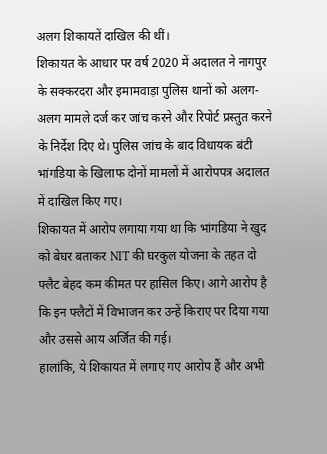अलग शिकायतें दाखिल की थीं।
शिकायत के आधार पर वर्ष 2020 में अदालत ने नागपुर के सक्करदरा और इमामवाड़ा पुलिस थानों को अलग-अलग मामले दर्ज कर जांच करने और रिपोर्ट प्रस्तुत करने के निर्देश दिए थे। पुलिस जांच के बाद विधायक बंटी भांगडिया के खिलाफ दोनों मामलों में आरोपपत्र अदालत में दाखिल किए गए।
शिकायत में आरोप लगाया गया था कि भांगडिया ने खुद को बेघर बताकर NIT की घरकुल योजना के तहत दो फ्लैट बेहद कम कीमत पर हासिल किए। आगे आरोप है कि इन फ्लैटों में विभाजन कर उन्हें किराए पर दिया गया और उससे आय अर्जित की गई।
हालांकि, ये शिकायत में लगाए गए आरोप हैं और अभी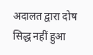अदालत द्वारा दोष सिद्ध नहीं हुआ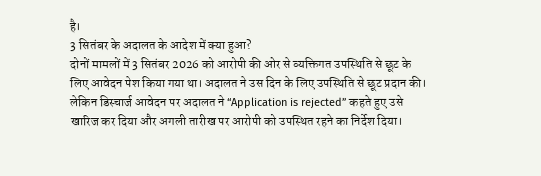है।
3 सितंबर के अदालत के आदेश में क्या हुआ?
दोनों मामलों में 3 सितंबर 2026 को आरोपी की ओर से व्यक्तिगत उपस्थिति से छूट के लिए आवेदन पेश किया गया था। अदालत ने उस दिन के लिए उपस्थिति से छूट प्रदान की।
लेकिन डिस्चार्ज आवेदन पर अदालत ने “Application is rejected” कहते हुए उसे खारिज कर दिया और अगली तारीख पर आरोपी को उपस्थित रहने का निर्देश दिया।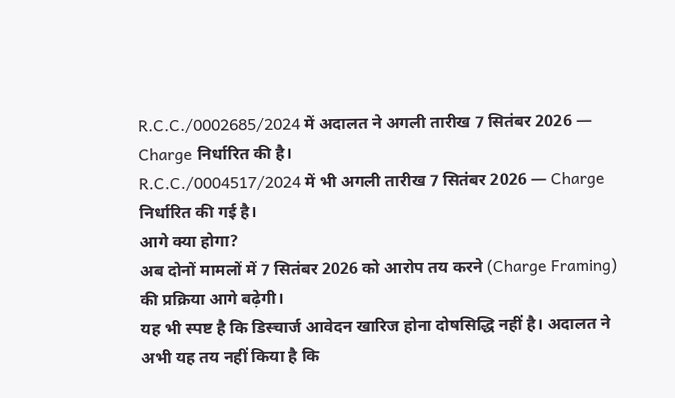R.C.C./0002685/2024 में अदालत ने अगली तारीख 7 सितंबर 2026 — Charge निर्धारित की है।
R.C.C./0004517/2024 में भी अगली तारीख 7 सितंबर 2026 — Charge निर्धारित की गई है।
आगे क्या होगा?
अब दोनों मामलों में 7 सितंबर 2026 को आरोप तय करने (Charge Framing) की प्रक्रिया आगे बढ़ेगी।
यह भी स्पष्ट है कि डिस्चार्ज आवेदन खारिज होना दोषसिद्धि नहीं है। अदालत ने अभी यह तय नहीं किया है कि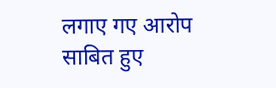लगाए गए आरोप साबित हुए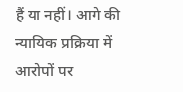हैं या नहीं। आगे की न्यायिक प्रक्रिया में आरोपों पर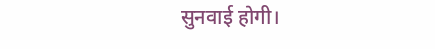सुनवाई होगी।